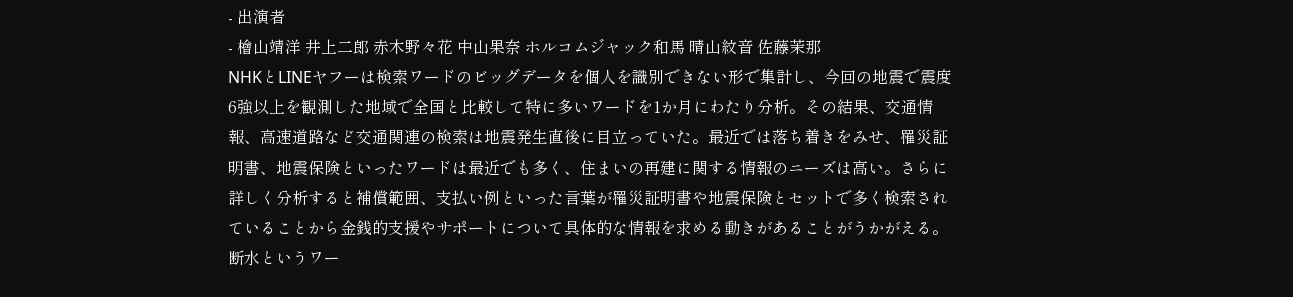- 出演者
- 檜山靖洋 井上二郎 赤木野々花 中山果奈 ホルコムジャック和馬 晴山紋音 佐藤茉那
NHKとLINEヤフーは検索ワードのビッグデータを個人を識別できない形で集計し、今回の地震で震度6強以上を観測した地域で全国と比較して特に多いワードを1か月にわたり分析。その結果、交通情報、高速道路など交通関連の検索は地震発生直後に目立っていた。最近では落ち着きをみせ、罹災証明書、地震保険といったワードは最近でも多く、住まいの再建に関する情報のニーズは高い。さらに詳しく分析すると補償範囲、支払い例といった言葉が罹災証明書や地震保険とセットで多く検索されていることから金銭的支援やサポートについて具体的な情報を求める動きがあることがうかがえる。断水というワー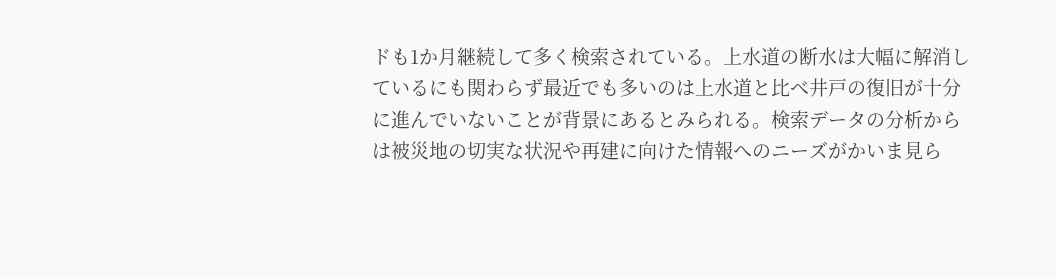ドも1か月継続して多く検索されている。上水道の断水は大幅に解消しているにも関わらず最近でも多いのは上水道と比べ井戸の復旧が十分に進んでいないことが背景にあるとみられる。検索データの分析からは被災地の切実な状況や再建に向けた情報へのニーズがかいま見ら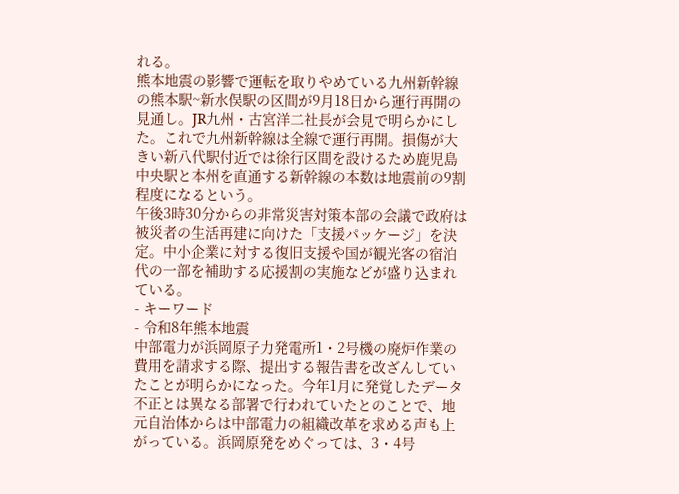れる。
熊本地震の影響で運転を取りやめている九州新幹線の熊本駅~新水俣駅の区間が9月18日から運行再開の見通し。JR九州・古宮洋二社長が会見で明らかにした。これで九州新幹線は全線で運行再開。損傷が大きい新八代駅付近では徐行区間を設けるため鹿児島中央駅と本州を直通する新幹線の本数は地震前の9割程度になるという。
午後3時30分からの非常災害対策本部の会議で政府は被災者の生活再建に向けた「支援パッケージ」を決定。中小企業に対する復旧支援や国が観光客の宿泊代の一部を補助する応援割の実施などが盛り込まれている。
- キーワード
- 令和8年熊本地震
中部電力が浜岡原子力発電所1・2号機の廃炉作業の費用を請求する際、提出する報告書を改ざんしていたことが明らかになった。今年1月に発覚したデータ不正とは異なる部署で行われていたとのことで、地元自治体からは中部電力の組織改革を求める声も上がっている。浜岡原発をめぐっては、3・4号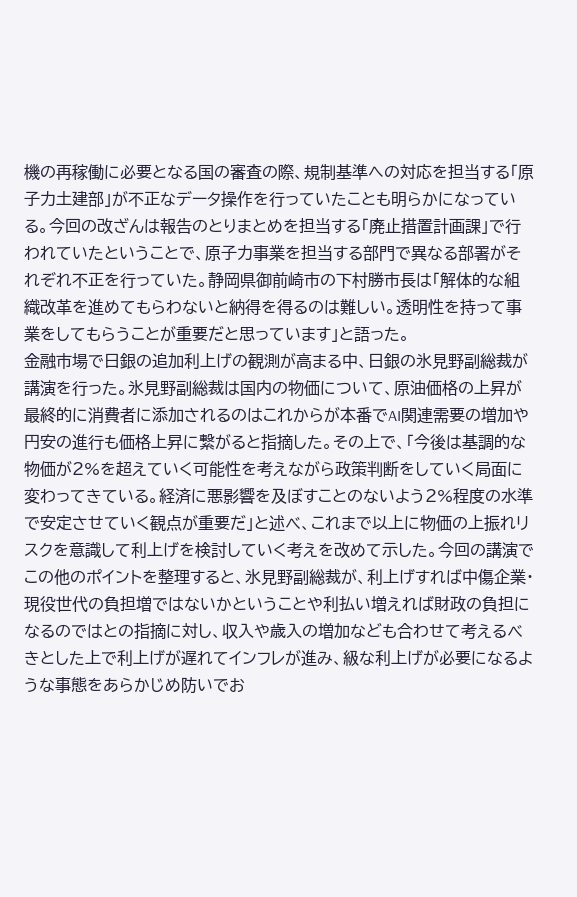機の再稼働に必要となる国の審査の際、規制基準への対応を担当する「原子力土建部」が不正なデータ操作を行っていたことも明らかになっている。今回の改ざんは報告のとりまとめを担当する「廃止措置計画課」で行われていたということで、原子力事業を担当する部門で異なる部署がそれぞれ不正を行っていた。静岡県御前崎市の下村勝市長は「解体的な組織改革を進めてもらわないと納得を得るのは難しい。透明性を持って事業をしてもらうことが重要だと思っています」と語った。
金融市場で日銀の追加利上げの観測が高まる中、日銀の氷見野副総裁が講演を行った。氷見野副総裁は国内の物価について、原油価格の上昇が最終的に消費者に添加されるのはこれからが本番でAI関連需要の増加や円安の進行も価格上昇に繋がると指摘した。その上で、「今後は基調的な物価が2%を超えていく可能性を考えながら政策判断をしていく局面に変わってきている。経済に悪影響を及ぼすことのないよう2%程度の水準で安定させていく観点が重要だ」と述べ、これまで以上に物価の上振れリスクを意識して利上げを検討していく考えを改めて示した。今回の講演でこの他のポイントを整理すると、氷見野副総裁が、利上げすれば中傷企業・現役世代の負担増ではないかということや利払い増えれば財政の負担になるのではとの指摘に対し、収入や歳入の増加なども合わせて考えるべきとした上で利上げが遅れてインフレが進み、級な利上げが必要になるような事態をあらかじめ防いでお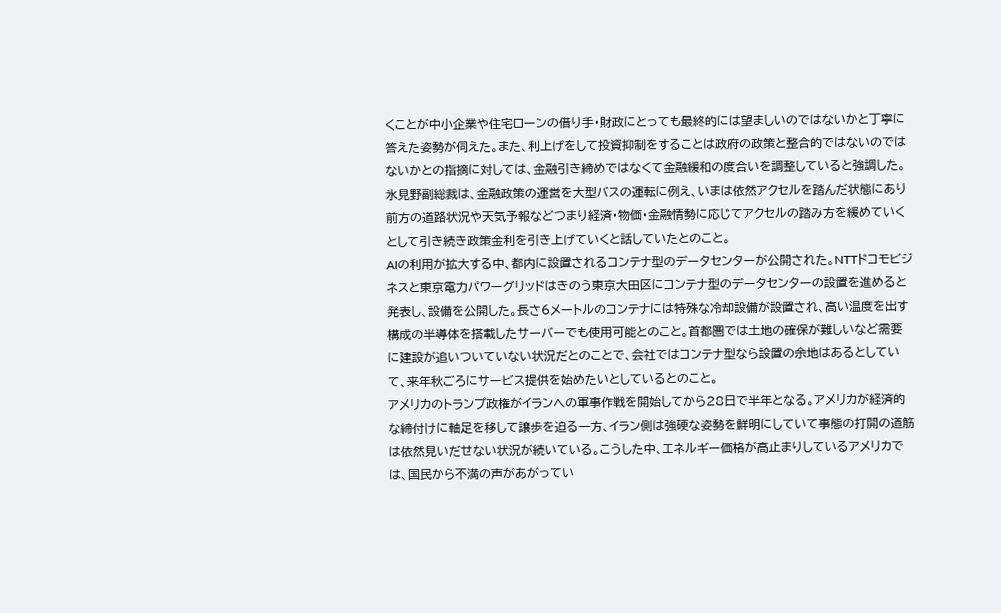くことが中小企業や住宅ローンの借り手・財政にとっても最終的には望ましいのではないかと丁寧に答えた姿勢が伺えた。また、利上げをして投資抑制をすることは政府の政策と整合的ではないのではないかとの指摘に対しては、金融引き締めではなくて金融緩和の度合いを調整していると強調した。氷見野副総裁は、金融政策の運営を大型バスの運転に例え、いまは依然アクセルを踏んだ状態にあり前方の道路状況や天気予報などつまり経済・物価・金融情勢に応じてアクセルの踏み方を緩めていくとして引き続き政策金利を引き上げていくと話していたとのこと。
AIの利用が拡大する中、都内に設置されるコンテナ型のデータセンターが公開された。NTTドコモビジネスと東京電力パワーグリッドはきのう東京大田区にコンテナ型のデータセンターの設置を進めると発表し、設備を公開した。長さ6メートルのコンテナには特殊な冷却設備が設置され、高い温度を出す構成の半導体を搭載したサーバーでも使用可能とのこと。首都圏では土地の確保が難しいなど需要に建設が追いついていない状況だとのことで、会社ではコンテナ型なら設置の余地はあるとしていて、来年秋ごろにサービス提供を始めたいとしているとのこと。
アメリカのトランプ政権がイランへの軍事作戦を開始してから28日で半年となる。アメリカが経済的な締付けに軸足を移して譲歩を迫る一方、イラン側は強硬な姿勢を鮮明にしていて事態の打開の道筋は依然見いだせない状況が続いている。こうした中、エネルギー価格が高止まりしているアメリカでは、国民から不満の声があがってい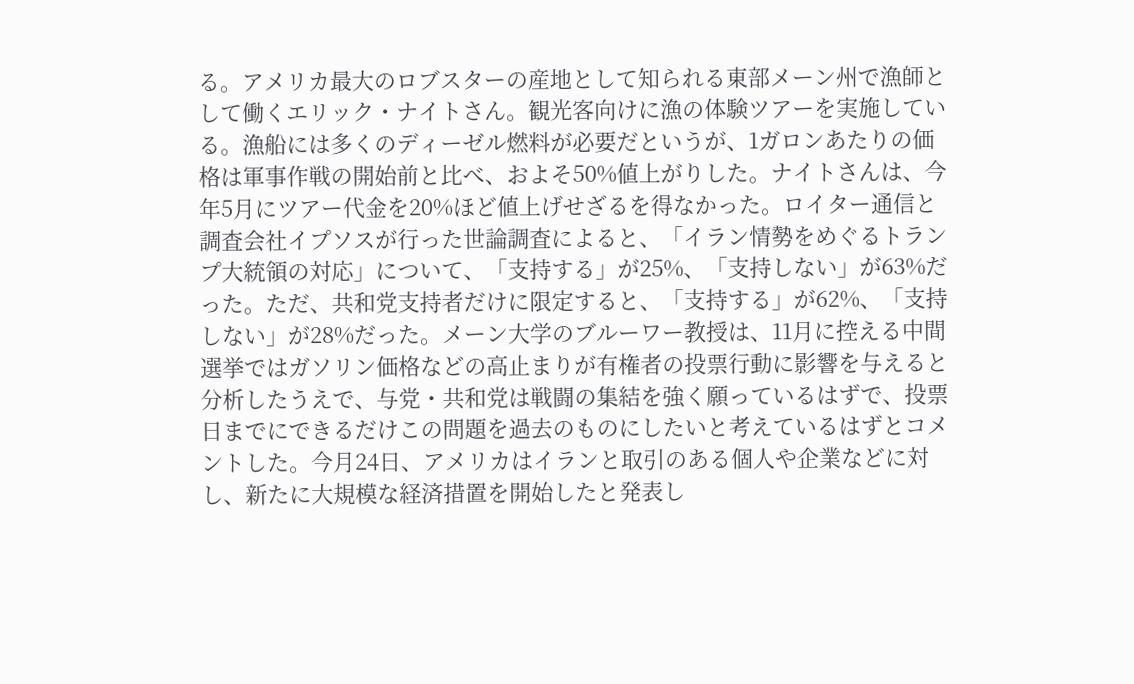る。アメリカ最大のロブスターの産地として知られる東部メーン州で漁師として働くエリック・ナイトさん。観光客向けに漁の体験ツアーを実施している。漁船には多くのディーゼル燃料が必要だというが、1ガロンあたりの価格は軍事作戦の開始前と比べ、およそ50%値上がりした。ナイトさんは、今年5月にツアー代金を20%ほど値上げせざるを得なかった。ロイター通信と調査会社イプソスが行った世論調査によると、「イラン情勢をめぐるトランプ大統領の対応」について、「支持する」が25%、「支持しない」が63%だった。ただ、共和党支持者だけに限定すると、「支持する」が62%、「支持しない」が28%だった。メーン大学のブルーワー教授は、11月に控える中間選挙ではガソリン価格などの高止まりが有権者の投票行動に影響を与えると分析したうえで、与党・共和党は戦闘の集結を強く願っているはずで、投票日までにできるだけこの問題を過去のものにしたいと考えているはずとコメントした。今月24日、アメリカはイランと取引のある個人や企業などに対し、新たに大規模な経済措置を開始したと発表し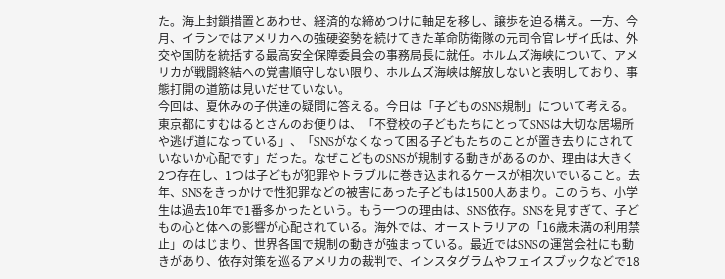た。海上封鎖措置とあわせ、経済的な締めつけに軸足を移し、譲歩を迫る構え。一方、今月、イランではアメリカへの強硬姿勢を続けてきた革命防衛隊の元司令官レザイ氏は、外交や国防を統括する最高安全保障委員会の事務局長に就任。ホルムズ海峡について、アメリカが戦闘終結への覚書順守しない限り、ホルムズ海峡は解放しないと表明しており、事態打開の道筋は見いだせていない。
今回は、夏休みの子供達の疑問に答える。今日は「子どものSNS規制」について考える。東京都にすむはるとさんのお便りは、「不登校の子どもたちにとってSNSは大切な居場所や逃げ道になっている」、「SNSがなくなって困る子どもたちのことが置き去りにされていないか心配です」だった。なぜこどものSNSが規制する動きがあるのか、理由は大きく2つ存在し、1つは子どもが犯罪やトラブルに巻き込まれるケースが相次いでいること。去年、SNSをきっかけで性犯罪などの被害にあった子どもは1500人あまり。このうち、小学生は過去10年で1番多かったという。もう一つの理由は、SNS依存。SNSを見すぎて、子どもの心と体への影響が心配されている。海外では、オーストラリアの「16歳未満の利用禁止」のはじまり、世界各国で規制の動きが強まっている。最近ではSNSの運営会社にも動きがあり、依存対策を巡るアメリカの裁判で、インスタグラムやフェイスブックなどで18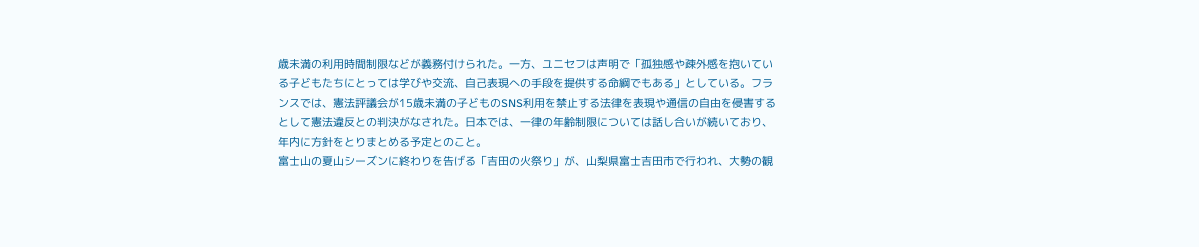歳未満の利用時間制限などが義務付けられた。一方、ユニセフは声明で「孤独感や疎外感を抱いている子どもたちにとっては学びや交流、自己表現への手段を提供する命綱でもある」としている。フランスでは、憲法評議会が15歳未満の子どものSNS利用を禁止する法律を表現や通信の自由を侵害するとして憲法違反との判決がなされた。日本では、一律の年齢制限については話し合いが続いており、年内に方針をとりまとめる予定とのこと。
富士山の夏山シーズンに終わりを告げる「吉田の火祭り」が、山梨県富士吉田市で行われ、大勢の観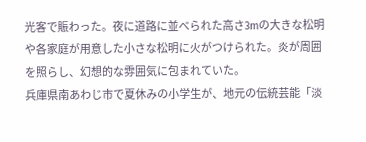光客で賑わった。夜に道路に並べられた高さ3mの大きな松明や各家庭が用意した小さな松明に火がつけられた。炎が周囲を照らし、幻想的な雰囲気に包まれていた。
兵庫県南あわじ市で夏休みの小学生が、地元の伝統芸能「淡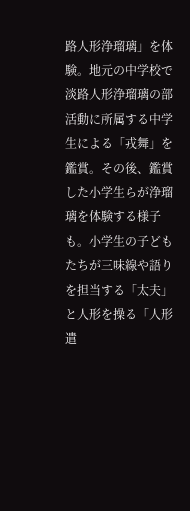路人形浄瑠璃」を体験。地元の中学校で淡路人形浄瑠璃の部活動に所属する中学生による「戎舞」を鑑賞。その後、鑑賞した小学生らが浄瑠璃を体験する様子も。小学生の子どもたちが三味線や語りを担当する「太夫」と人形を操る「人形遣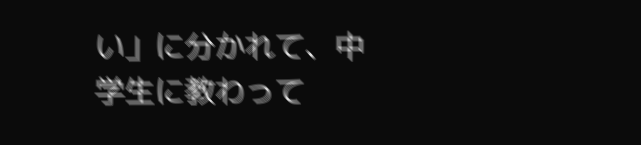い」に分かれて、中学生に教わって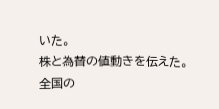いた。
株と為替の値動きを伝えた。
全国の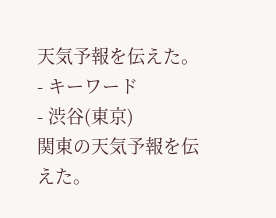天気予報を伝えた。
- キーワード
- 渋谷(東京)
関東の天気予報を伝えた。